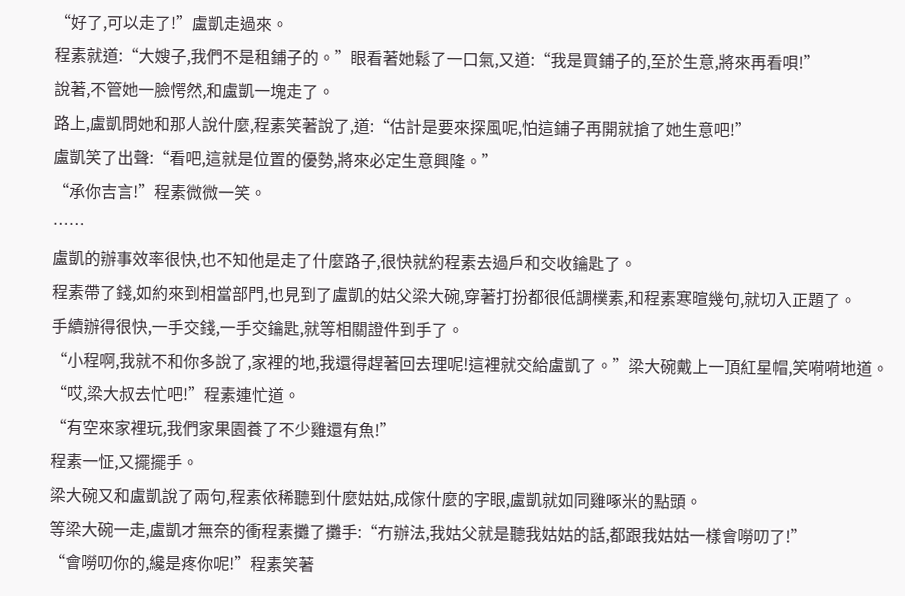“好了,可以走了!”盧凱走過來。
程素就道:“大嫂子,我們不是租鋪子的。”眼看著她鬆了一口氣,又道:“我是買鋪子的,至於生意,將來再看唄!”
說著,不管她一臉愕然,和盧凱一塊走了。
路上,盧凱問她和那人說什麼,程素笑著說了,道:“估計是要來探風呢,怕這鋪子再開就搶了她生意吧!”
盧凱笑了出聲:“看吧,這就是位置的優勢,將來必定生意興隆。”
“承你吉言!”程素微微一笑。
……
盧凱的辦事效率很快,也不知他是走了什麼路子,很快就約程素去過戶和交收鑰匙了。
程素帶了錢,如約來到相當部門,也見到了盧凱的姑父梁大碗,穿著打扮都很低調樸素,和程素寒暄幾句,就切入正題了。
手續辦得很快,一手交錢,一手交鑰匙,就等相關證件到手了。
“小程啊,我就不和你多說了,家裡的地,我還得趕著回去理呢!這裡就交給盧凱了。”梁大碗戴上一頂紅星帽,笑嗬嗬地道。
“哎,梁大叔去忙吧!”程素連忙道。
“有空來家裡玩,我們家果園養了不少雞還有魚!”
程素一怔,又擺擺手。
梁大碗又和盧凱說了兩句,程素依稀聽到什麼姑姑,成傢什麼的字眼,盧凱就如同雞啄米的點頭。
等梁大碗一走,盧凱才無奈的衝程素攤了攤手:“冇辦法,我姑父就是聽我姑姑的話,都跟我姑姑一樣會嘮叨了!”
“會嘮叨你的,纔是疼你呢!”程素笑著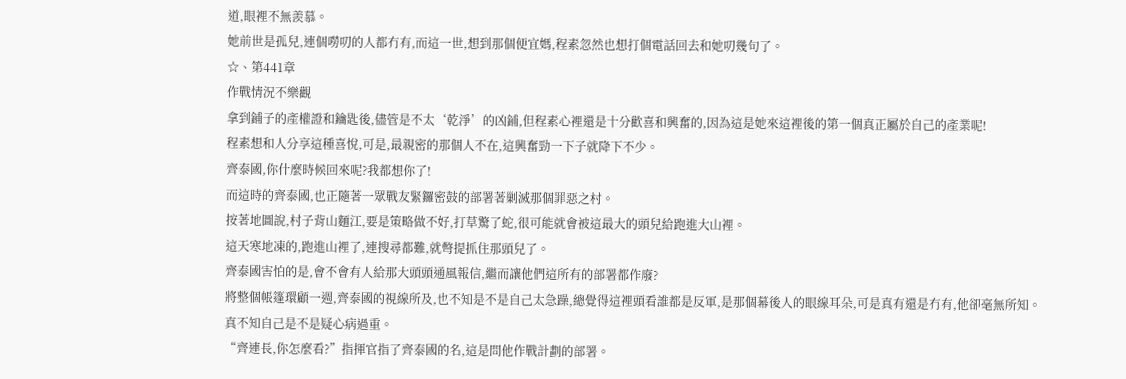道,眼裡不無羨慕。
她前世是孤兒,連個嘮叨的人都冇有,而這一世,想到那個便宜媽,程素忽然也想打個電話回去和她叨幾句了。
☆、第441章
作戰情況不樂觀
拿到鋪子的產權證和鑰匙後,儘管是不太‘乾淨’的凶鋪,但程素心裡還是十分歡喜和興奮的,因為這是她來這裡後的第一個真正屬於自己的產業呢!
程素想和人分享這種喜悅,可是,最親密的那個人不在,這興奮勁一下子就降下不少。
齊泰國,你什麼時候回來呢?我都想你了!
而這時的齊泰國,也正隨著一眾戰友緊鑼密鼓的部署著剿滅那個罪惡之村。
按著地圖說,村子背山麵江,要是策略做不好,打草驚了蛇,很可能就會被這最大的頭兒給跑進大山裡。
這天寒地凍的,跑進山裡了,連搜尋都難,就彆提抓住那頭兒了。
齊泰國害怕的是,會不會有人給那大頭頭通風報信,繼而讓他們這所有的部署都作廢?
將整個帳篷環顧一週,齊泰國的視線所及,也不知是不是自己太急躁,總覺得這裡頭看誰都是反軍,是那個幕後人的眼線耳朵,可是真有還是冇有,他卻毫無所知。
真不知自己是不是疑心病過重。
“齊連長,你怎麼看?”指揮官指了齊泰國的名,這是問他作戰計劃的部署。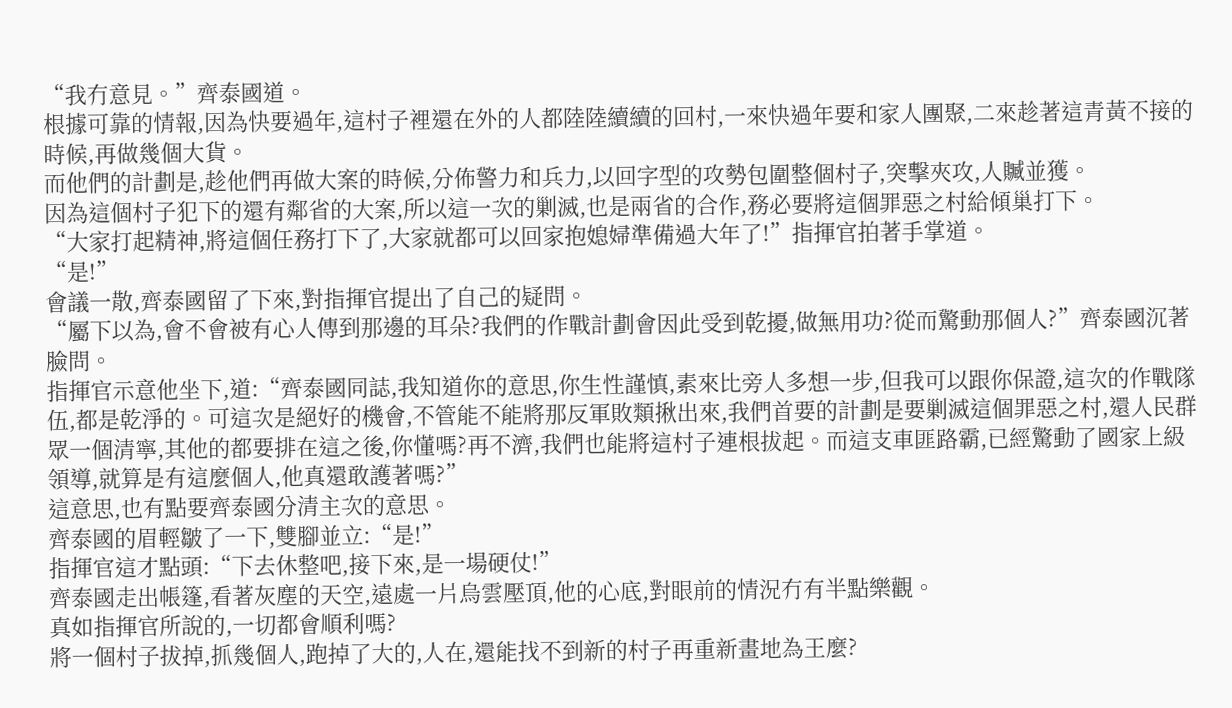“我冇意見。”齊泰國道。
根據可靠的情報,因為快要過年,這村子裡還在外的人都陸陸續續的回村,一來快過年要和家人團聚,二來趁著這青黃不接的時候,再做幾個大貨。
而他們的計劃是,趁他們再做大案的時候,分佈警力和兵力,以回字型的攻勢包圍整個村子,突擊夾攻,人贓並獲。
因為這個村子犯下的還有鄰省的大案,所以這一次的剿滅,也是兩省的合作,務必要將這個罪惡之村給傾巢打下。
“大家打起精神,將這個任務打下了,大家就都可以回家抱媳婦準備過大年了!”指揮官拍著手掌道。
“是!”
會議一散,齊泰國留了下來,對指揮官提出了自己的疑問。
“屬下以為,會不會被有心人傳到那邊的耳朵?我們的作戰計劃會因此受到乾擾,做無用功?從而驚動那個人?”齊泰國沉著臉問。
指揮官示意他坐下,道:“齊泰國同誌,我知道你的意思,你生性謹慎,素來比旁人多想一步,但我可以跟你保證,這次的作戰隊伍,都是乾淨的。可這次是絕好的機會,不管能不能將那反軍敗類揪出來,我們首要的計劃是要剿滅這個罪惡之村,還人民群眾一個清寧,其他的都要排在這之後,你懂嗎?再不濟,我們也能將這村子連根拔起。而這支車匪路霸,已經驚動了國家上級領導,就算是有這麼個人,他真還敢護著嗎?”
這意思,也有點要齊泰國分清主次的意思。
齊泰國的眉輕皺了一下,雙腳並立:“是!”
指揮官這才點頭:“下去休整吧,接下來,是一場硬仗!”
齊泰國走出帳篷,看著灰塵的天空,遠處一片烏雲壓頂,他的心底,對眼前的情況冇有半點樂觀。
真如指揮官所說的,一切都會順利嗎?
將一個村子拔掉,抓幾個人,跑掉了大的,人在,還能找不到新的村子再重新畫地為王麼?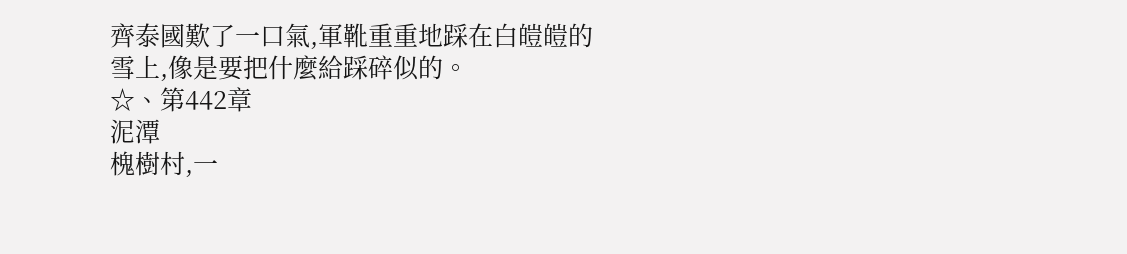齊泰國歎了一口氣,軍靴重重地踩在白皚皚的雪上,像是要把什麼給踩碎似的。
☆、第442章
泥潭
槐樹村,一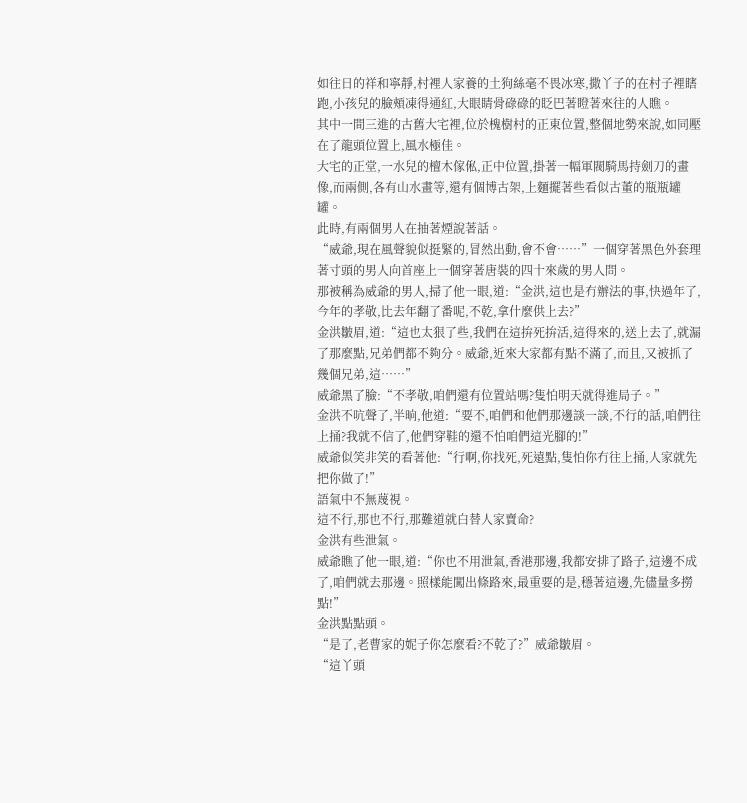如往日的祥和寧靜,村裡人家養的土狗絲毫不畏冰寒,撒丫子的在村子裡瞎跑,小孩兒的臉頰凍得通紅,大眼睛骨碌碌的眨巴著瞪著來往的人瞧。
其中一間三進的古舊大宅裡,位於槐樹村的正東位置,整個地勢來說,如同壓在了龍頭位置上,風水極佳。
大宅的正堂,一水兒的檀木傢俬,正中位置,掛著一幅軍閥騎馬持劍刀的畫像,而兩側,各有山水畫等,還有個博古架,上麵擺著些看似古董的瓶瓶罐罐。
此時,有兩個男人在抽著煙說著話。
“威爺,現在風聲貌似挺緊的,冒然出動,會不會……”一個穿著黑色外套理著寸頭的男人向首座上一個穿著唐裝的四十來歲的男人問。
那被稱為威爺的男人,掃了他一眼,道:“金洪,這也是冇辦法的事,快過年了,今年的孝敬,比去年翻了番呢,不乾,拿什麼供上去?”
金洪皺眉,道:“這也太狠了些,我們在這拚死拚活,這得來的,送上去了,就漏了那麼點,兄弟們都不夠分。威爺,近來大家都有點不滿了,而且,又被抓了幾個兄弟,這……”
威爺黑了臉:“不孝敬,咱們還有位置站嗎?隻怕明天就得進局子。”
金洪不吭聲了,半晌,他道:“要不,咱們和他們那邊談一談,不行的話,咱們往上捅?我就不信了,他們穿鞋的還不怕咱們這光腳的!”
威爺似笑非笑的看著他:“行啊,你找死,死遠點,隻怕你冇往上捅,人家就先把你做了!”
語氣中不無蔑視。
這不行,那也不行,那難道就白替人家賣命?
金洪有些泄氣。
威爺瞧了他一眼,道:“你也不用泄氣,香港那邊,我都安排了路子,這邊不成了,咱們就去那邊。照樣能闖出條路來,最重要的是,穩著這邊,先儘量多撈點!”
金洪點點頭。
“是了,老曹家的妮子你怎麼看?不乾了?”威爺皺眉。
“這丫頭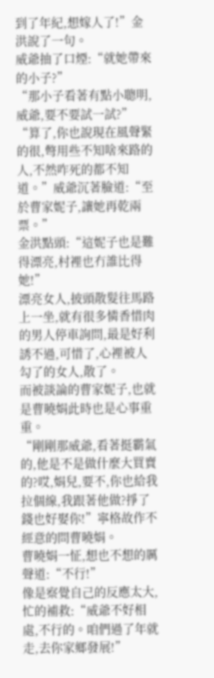到了年紀,想嫁人了!”金洪說了一句。
威爺抽了口煙:“就她帶來的小子?”
“那小子看著有點小聰明,威爺,要不要試一試?”
“算了,你也說現在風聲緊的很,彆用些不知啥來路的人,不然咋死的都不知道。”威爺沉著臉道:“至於曹家妮子,讓她再乾兩票。”
金洪點頭:“這妮子也是難得漂亮,村裡也冇誰比得她!”
漂亮女人,披頭散髮往馬路上一坐,就有很多憐香惜肉的男人停車詢問,最是好利誘不過,可惜了,心裡被人勾了的女人,散了。
而被談論的曹家妮子,也就是曹曉娟此時也是心事重重。
“剛剛那威爺,看著挺霸氣的,他是不是做什麼大買賣的?哎,娟兒,要不,你也給我拉個線,我跟著他做?掙了錢也好娶你!”寧格故作不經意的問曹曉娟。
曹曉娟一怔,想也不想的厲聲道:“不行!”
像是察覺自己的反應太大,忙的補救:“威爺不好相處,不行的。咱們過了年就走,去你家鄉發展!”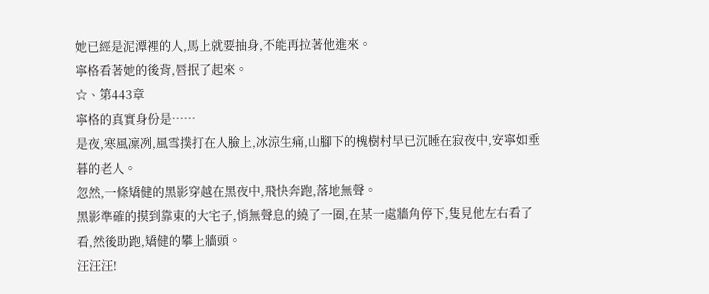她已經是泥潭裡的人,馬上就要抽身,不能再拉著他進來。
寧格看著她的後背,唇抿了起來。
☆、第443章
寧格的真實身份是……
是夜,寒風凜冽,風雪撲打在人臉上,冰涼生痛,山腳下的槐樹村早已沉睡在寂夜中,安寧如垂暮的老人。
忽然,一條矯健的黑影穿越在黑夜中,飛快奔跑,落地無聲。
黑影準確的摸到靠東的大宅子,悄無聲息的繞了一圈,在某一處牆角停下,隻見他左右看了看,然後助跑,矯健的攀上牆頭。
汪汪汪!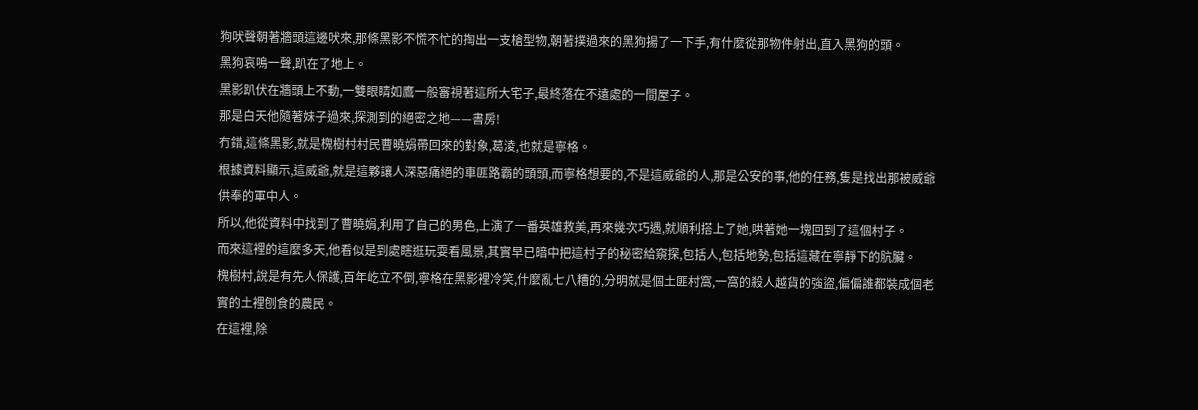狗吠聲朝著牆頭這邊吠來,那條黑影不慌不忙的掏出一支槍型物,朝著撲過來的黑狗揚了一下手,有什麼從那物件射出,直入黑狗的頭。
黑狗哀鳴一聲,趴在了地上。
黑影趴伏在牆頭上不動,一雙眼睛如鷹一般審視著這所大宅子,最終落在不遠處的一間屋子。
那是白天他隨著妹子過來,探測到的絕密之地——書房!
冇錯,這條黑影,就是槐樹村村民曹曉娟帶回來的對象,葛淩,也就是寧格。
根據資料顯示,這威爺,就是這夥讓人深惡痛絕的車匪路霸的頭頭,而寧格想要的,不是這威爺的人,那是公安的事,他的任務,隻是找出那被威爺供奉的軍中人。
所以,他從資料中找到了曹曉娟,利用了自己的男色,上演了一番英雄救美,再來幾次巧遇,就順利搭上了她,哄著她一塊回到了這個村子。
而來這裡的這麼多天,他看似是到處瞎逛玩耍看風景,其實早已暗中把這村子的秘密給窺探,包括人,包括地勢,包括這藏在寧靜下的肮臟。
槐樹村,說是有先人保護,百年屹立不倒,寧格在黑影裡冷笑,什麼亂七八糟的,分明就是個土匪村窩,一窩的殺人越貨的強盜,偏偏誰都裝成個老實的土裡刨食的農民。
在這裡,除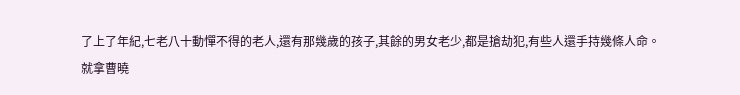了上了年紀,七老八十動憚不得的老人,還有那幾歲的孩子,其餘的男女老少,都是搶劫犯,有些人還手持幾條人命。
就拿曹曉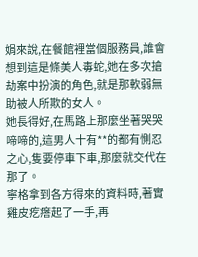娟來說,在餐館裡當個服務員,誰會想到這是條美人毒蛇,她在多次搶劫案中扮演的角色,就是那軟弱無助被人所欺的女人。
她長得好,在馬路上那麼坐著哭哭啼啼的,這男人十有**的都有惻忍之心,隻要停車下車,那麼就交代在那了。
寧格拿到各方得來的資料時,著實雞皮疙瘩起了一手,再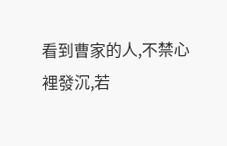看到曹家的人,不禁心裡發沉,若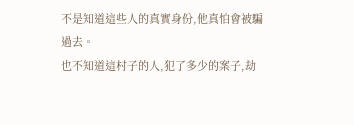不是知道這些人的真實身份,他真怕會被騙過去。
也不知道這村子的人,犯了多少的案子,劫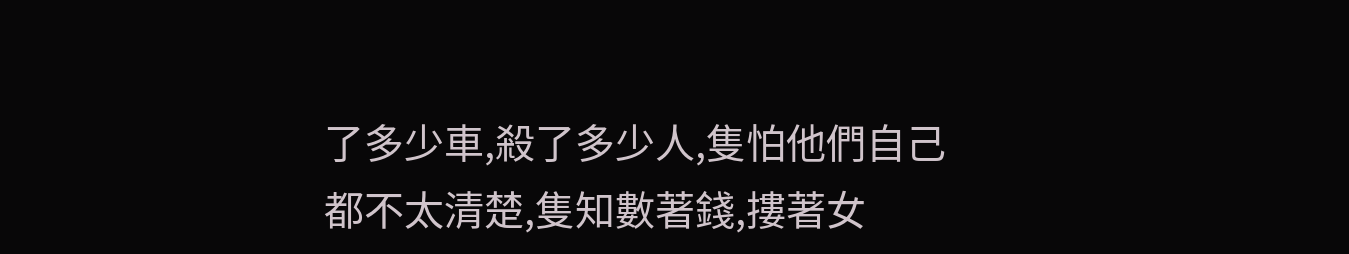了多少車,殺了多少人,隻怕他們自己都不太清楚,隻知數著錢,摟著女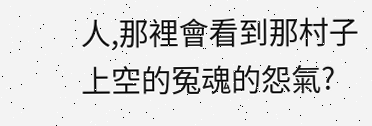人,那裡會看到那村子上空的冤魂的怨氣?